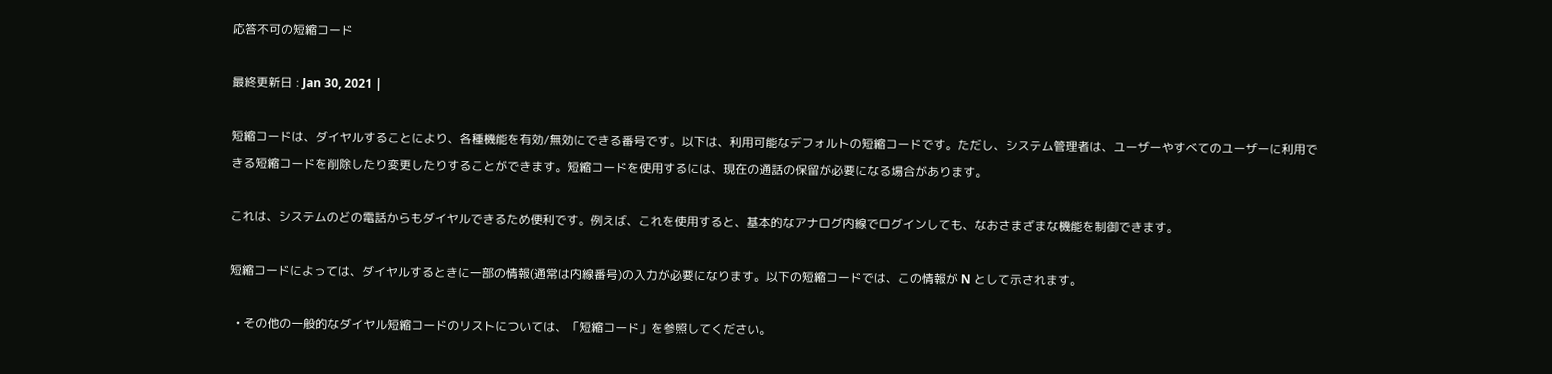応答不可の短縮コード

最終更新日 : Jan 30, 2021 |

短縮コードは、ダイヤルすることにより、各種機能を有効/無効にできる番号です。以下は、利用可能なデフォルトの短縮コードです。ただし、システム管理者は、ユーザーやすべてのユーザーに利用できる短縮コードを削除したり変更したりすることができます。短縮コードを使用するには、現在の通話の保留が必要になる場合があります。

これは、システムのどの電話からもダイヤルできるため便利です。例えば、これを使用すると、基本的なアナログ内線でログインしても、なおさまざまな機能を制御できます。

短縮コードによっては、ダイヤルするときに一部の情報(通常は内線番号)の入力が必要になります。以下の短縮コードでは、この情報が N として示されます。

  • その他の一般的なダイヤル短縮コードのリストについては、「短縮コード」を参照してください。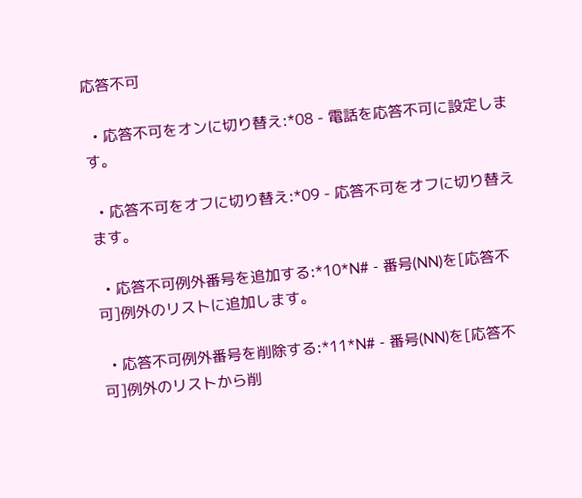応答不可

  • 応答不可をオンに切り替え:*08 - 電話を応答不可に設定します。

  • 応答不可をオフに切り替え:*09 - 応答不可をオフに切り替えます。

  • 応答不可例外番号を追加する:*10*N# - 番号(NN)を[応答不可]例外のリストに追加します。

  • 応答不可例外番号を削除する:*11*N# - 番号(NN)を[応答不可]例外のリストから削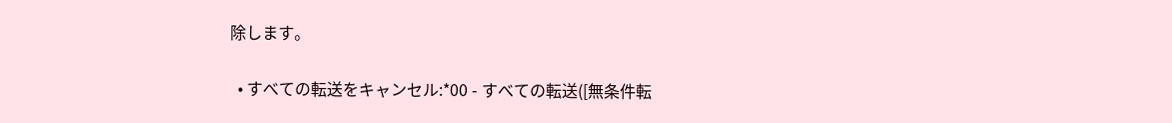除します。

  • すべての転送をキャンセル:*00 - すべての転送([無条件転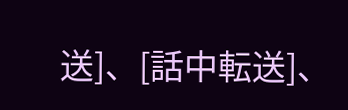送]、[話中転送]、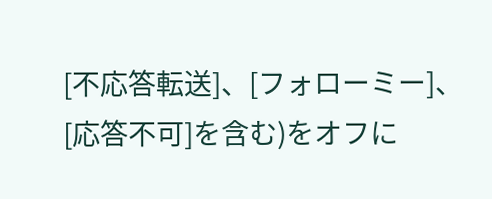[不応答転送]、[フォローミー]、[応答不可]を含む)をオフに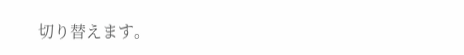切り替えます。